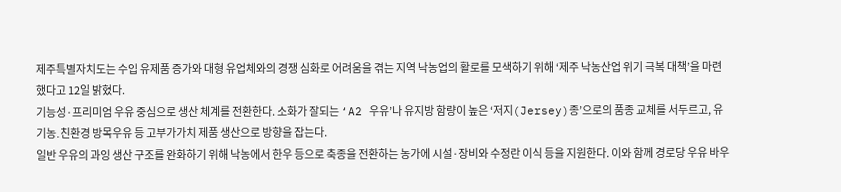제주특별자치도는 수입 유제품 증가와 대형 유업체와의 경쟁 심화로 어려움을 겪는 지역 낙농업의 활로를 모색하기 위해 ‘제주 낙농산업 위기 극복 대책’을 마련했다고 12일 밝혔다.
기능성·프리미엄 우유 중심으로 생산 체계를 전환한다. 소화가 잘되는 ‘A2 우유’나 유지방 함량이 높은 ‘저지(Jersey)종’으로의 품종 교체를 서두르고, 유기농․친환경 방목우유 등 고부가가치 제품 생산으로 방향을 잡는다.
일반 우유의 과잉 생산 구조를 완화하기 위해 낙농에서 한우 등으로 축종을 전환하는 농가에 시설·장비와 수정란 이식 등을 지원한다. 이와 함께 경로당 우유 바우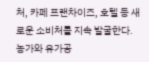처, 카페 프랜차이즈, 호텔 등 새로운 소비처를 지속 발굴한다.
농가와 유가공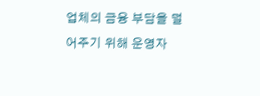업체의 금융 부담을 덜어주기 위해 운영자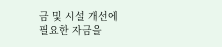금 및 시설 개선에 필요한 자금을